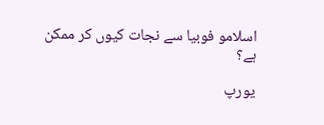اسلامو فوبیا سے نجات کیوں کر ممکن ہے؟

یورپ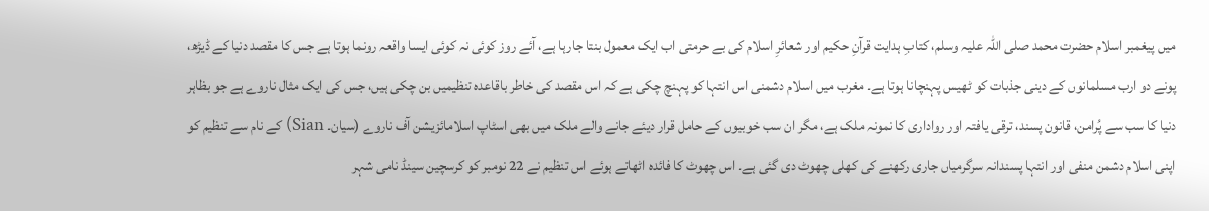میں پیغمبر اسلام حضرت محمد صلی اللہ علیہ وسلم، کتابِ ہدایت قرآنِ حکیم اور شعائرِ اسلام کی بے حرمتی اب ایک معمول بنتا جارہا ہے، آئے روز کوئی نہ کوئی ایسا واقعہ رونما ہوتا ہے جس کا مقصد دنیا کے ڈیڑھ، پونے دو ارب مسلمانوں کے دینی جذبات کو ٹھیس پہنچانا ہوتا ہے۔ مغرب میں اسلام دشمنی اس انتہا کو پہنچ چکی ہے کہ اس مقصد کی خاطر باقاعدہ تنظیمیں بن چکی ہیں، جس کی ایک مثال ناروے ہے جو بظاہر دنیا کا سب سے پُرامن، قانون پسند، ترقی یافتہ اور رواداری کا نمونہ ملک ہے، مگر ان سب خوبیوں کے حامل قرار دیئے جانے والے ملک میں بھی اسٹاپ اسلامائزیشن آف ناروے (سیان۔ Sian) کے نام سے تنظیم کو اپنی اسلام دشمن منفی اور انتہا پسندانہ سرگرمیاں جاری رکھنے کی کھلی چھوٹ دی گئی ہے۔ اس چھوٹ کا فائدہ اٹھاتے ہوئے اس تنظیم نے 22 نومبر کو کرسچین سینڈ نامی شہر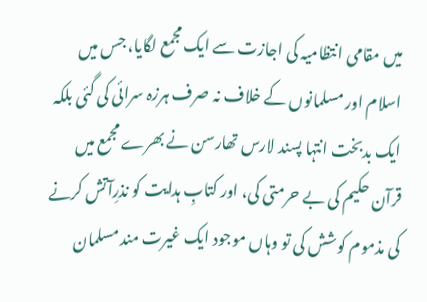میں مقامی انتظامیہ کی اجازت سے ایک مجمع لگایا، جس میں اسلام اور مسلمانوں کے خلاف نہ صرف ہرزہ سرائی کی گئی بلکہ ایک بدبخت انتہا پسند لارس تھارسن نے بھرے مجمع میں قرآن حکیم کی بے حرمتی کی، اور کتابِ ہدایت کو نذرِآتش کرنے کی مذموم کوشش کی تو وہاں موجود ایک غیرت مند مسلمان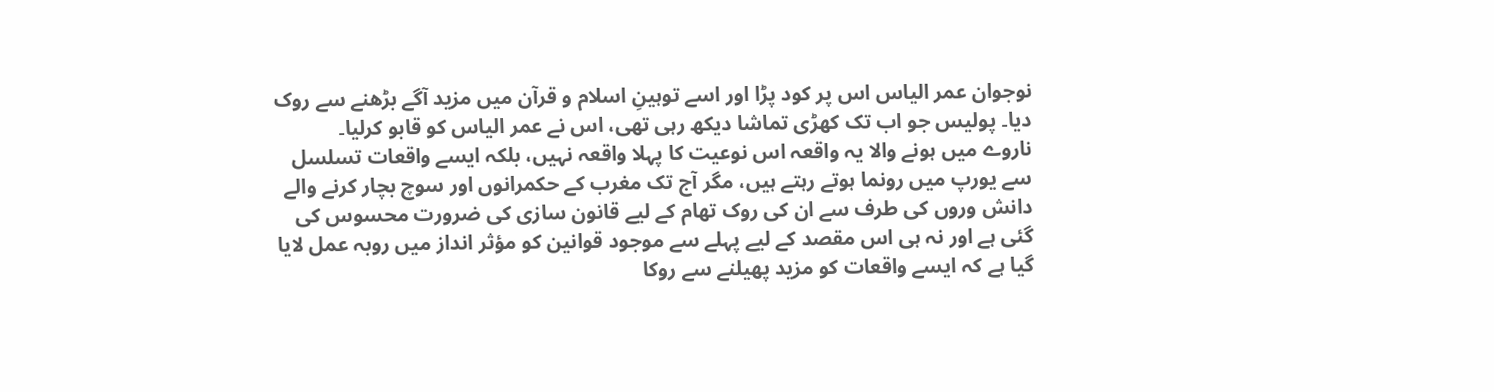نوجوان عمر الیاس اس پر کود پڑا اور اسے توہینِ اسلام و قرآن میں مزید آگے بڑھنے سے روک دیا۔ پولیس جو اب تک کھڑی تماشا دیکھ رہی تھی، اس نے عمر الیاس کو قابو کرلیا۔
ناروے میں ہونے والا یہ واقعہ اس نوعیت کا پہلا واقعہ نہیں، بلکہ ایسے واقعات تسلسل سے یورپ میں رونما ہوتے رہتے ہیں، مگر آج تک مغرب کے حکمرانوں اور سوچ بچار کرنے والے دانش وروں کی طرف سے ان کی روک تھام کے لیے قانون سازی کی ضرورت محسوس کی گئی ہے اور نہ ہی اس مقصد کے لیے پہلے سے موجود قوانین کو مؤثر انداز میں روبہ عمل لایا گیا ہے کہ ایسے واقعات کو مزید پھیلنے سے روکا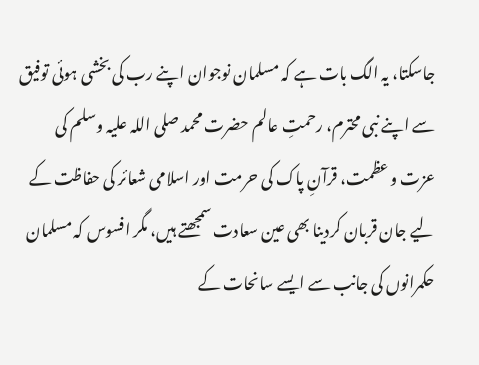جاسکتا، یہ الگ بات ہے کہ مسلمان نوجوان اپنے رب کی بخشی ہوئی توفیق سے اپنے نبی محترم، رحمتِ عالم حضرت محمد صلی اللہ علیہ وسلم کی عزت و عظمت، قرآنِ پاک کی حرمت اور اسلامی شعائر کی حفاظت کے لیے جان قربان کردینا بھی عین سعادت سمجھتے ہیں، مگر افسوس کہ مسلمان حکمرانوں کی جانب سے ایسے سانحات کے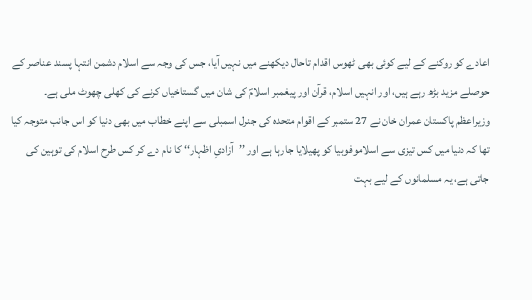اعادے کو روکنے کے لیے کوئی بھی ٹھوس اقدام تاحال دیکھنے میں نہیں آیا، جس کی وجہ سے اسلام دشمن انتہا پسند عناصر کے حوصلے مزید بڑھ رہے ہیں، اور انہیں اسلام، قرآن اور پیغمبر اسلامؐ کی شان میں گستاخیاں کرنے کی کھلی چھوٹ ملی ہے۔
وزیراعظم پاکستان عمران خان نے 27 ستمبر کے اقوام متحدہ کی جنرل اسمبلی سے اپنے خطاب میں بھی دنیا کو اس جانب متوجہ کیا تھا کہ دنیا میں کس تیزی سے اسلاموفوبیا کو پھیلایا جارہا ہے اور ’’آزادیِ اظہار‘‘ کا نام دے کر کس طرح اسلام کی توہین کی جاتی ہے، یہ مسلمانوں کے لیے بہت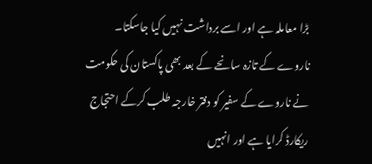بڑا معاملہ ہے اور اسے برداشت نہیں کیا جاسکتا۔ ناروے کے تازہ سانحے کے بعد بھی پاکستان کی حکومت نے ناروے کے سفیر کو دفتر خارجہ طلب کرکے احتجاج ریکارڈ کرایا ہے اور انہیں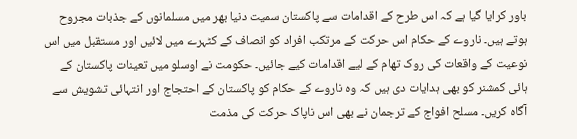باور کرایا گیا ہے کہ اس طرح کے اقدامات سے پاکستان سمیت دنیا بھر میں مسلمانوں کے جذبات مجروح ہوتے ہیں۔ ناروے کے حکام اس حرکت کے مرتکب افراد کو انصاف کے کٹہرے میں لائیں اور مستقبل میں اس نوعیت کے واقعات کی روک تھام کے لیے اقدامات کیے جائیں۔ حکومت نے اوسلو میں تعینات پاکستان کے ہائی کمشنر کو بھی ہدایات دی ہیں کہ وہ ناروے کے حکام کو پاکستان کے احتجاج اور انتہائی تشویش سے آگاہ کریں۔ مسلح افواج کے ترجمان نے بھی اس ناپاک حرکت کی مذمت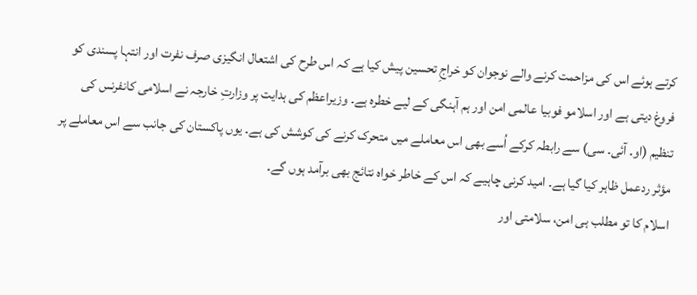کرتے ہوئے اس کی مزاحمت کرنے والے نوجوان کو خراجِ تحسین پیش کیا ہے کہ اس طرح کی اشتعال انگیزی صرف نفرت اور انتہا پسندی کو فروغ دیتی ہے اور اسلامو فوبیا عالمی امن اور ہم آہنگی کے لیے خطرہ ہے۔ وزیراعظم کی ہدایت پر وزارتِ خارجہ نے اسلامی کانفرنس کی تنظیم (او۔ آئی۔ سی) سے رابطہ کرکے اُسے بھی اس معاملے میں متحرک کرنے کی کوشش کی ہے۔ یوں پاکستان کی جانب سے اس معاملے پر مؤثر ردعمل ظاہر کیا گیا ہے۔ امید کرنی چاہیے کہ اس کے خاطر خواہ نتائج بھی برآمد ہوں گے۔
اسلام کا تو مطلب ہی امن، سلامتی اور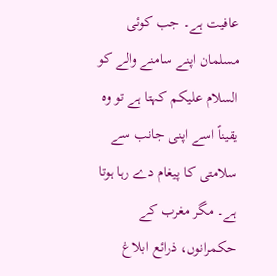عافیت ہے۔ جب کوئی مسلمان اپنے سامنے والے کو السلام علیکم کہتا ہے تو وہ یقیناً اسے اپنی جانب سے سلامتی کا پیغام دے رہا ہوتا ہے۔ مگر مغرب کے حکمرانوں، ذرائع ابلاغ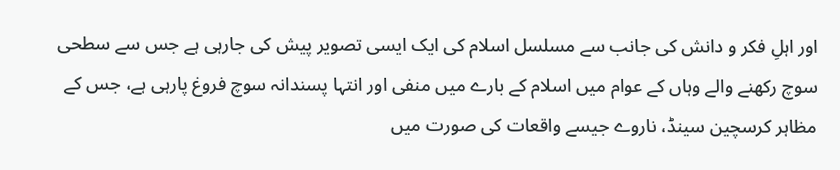اور اہلِ فکر و دانش کی جانب سے مسلسل اسلام کی ایک ایسی تصویر پیش کی جارہی ہے جس سے سطحی سوچ رکھنے والے وہاں کے عوام میں اسلام کے بارے میں منفی اور انتہا پسندانہ سوچ فروغ پارہی ہے، جس کے مظاہر کرسچین سینڈ، ناروے جیسے واقعات کی صورت میں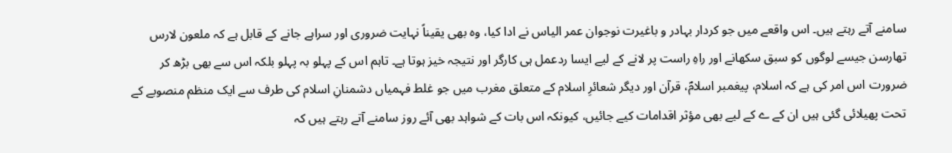سامنے آتے رہتے ہیں۔ اس واقعے میں جو کردار بہادر و باغیرت نوجوان عمر الیاس نے ادا کیا، وہ بھی یقیناً نہایت ضروری اور سراہے جانے کے قابل ہے کہ ملعون لارس تھارسن جیسے لوگوں کو سبق سکھانے اور راہِ راست پر لانے کے لیے ایسا ردعمل ہی کارگر اور نتیجہ خیز ہوتا ہے۔ تاہم اس کے پہلو بہ پہلو بلکہ اس سے بھی بڑھ کر ضرورت اس امر کی ہے کہ اسلام، پیغمبر اسلامؐ، قرآن اور دیگر شعائرِ اسلام کے متعلق مغرب میں جو غلط فہمیاں دشمنانِ اسلام کی طرف سے ایک منظم منصوبے کے تحت پھیلائی گئی ہیں ان کے ے کے لیے بھی مؤثر اقدامات کیے جائیں، کیونکہ اس بات کے شواہد بھی آئے روز سامنے آتے رہتے ہیں کہ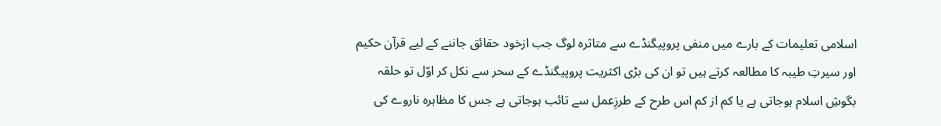اسلامی تعلیمات کے بارے میں منفی پروپیگنڈے سے متاثرہ لوگ جب ازخود حقائق جاننے کے لیے قرآن حکیم اور سیرتِ طیبہ کا مطالعہ کرتے ہیں تو ان کی بڑی اکثریت پروپیگنڈے کے سحر سے نکل کر اوّل تو حلقہ بگوشِ اسلام ہوجاتی ہے یا کم از کم اس طرح کے طرزِعمل سے تائب ہوجاتی ہے جس کا مظاہرہ ناروے کی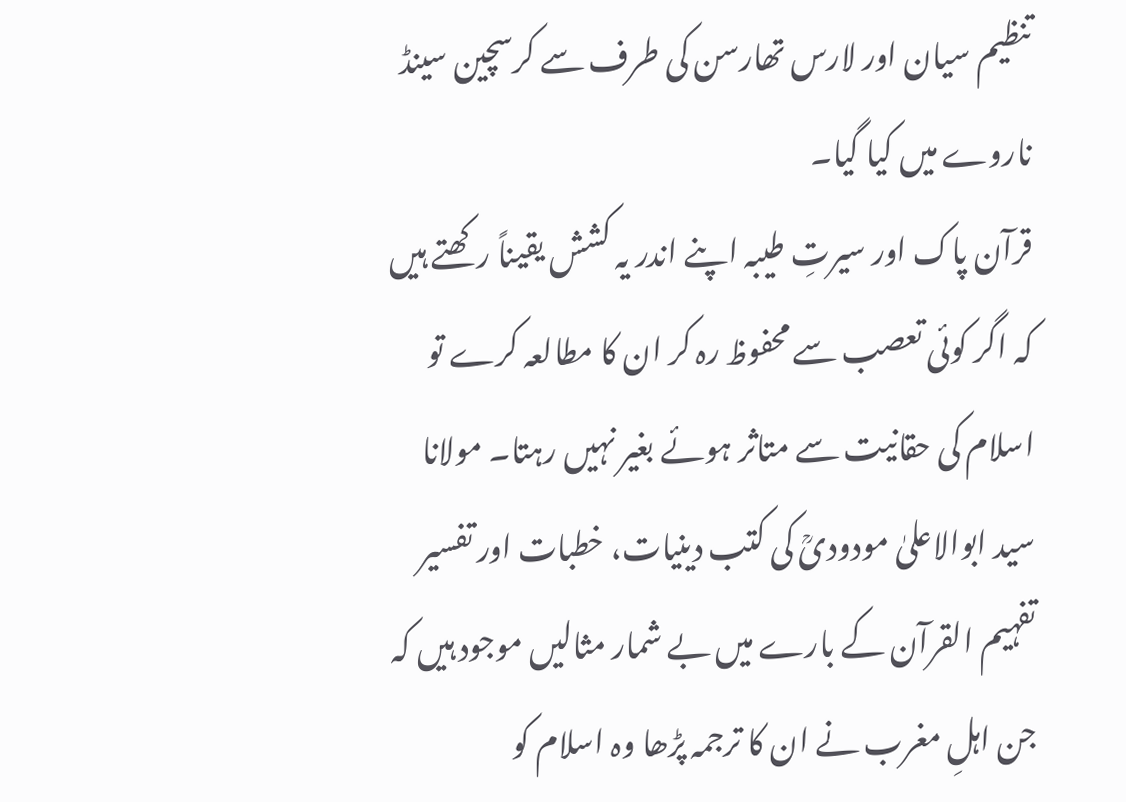تنظیم سیان اور لارس تھارسن کی طرف سے کرسچین سینڈ ناروے میں کیا گیا۔
قرآن پاک اور سیرتِ طیبہ اپنے اندر یہ کشش یقیناً رکھتے ہیں کہ اگر کوئی تعصب سے محفوظ رہ کر ان کا مطالعہ کرے تو اسلام کی حقانیت سے متاثر ہوئے بغیر نہیں رہتا۔ مولانا سید ابوالاعلیٰ مودودیؒ کی کتب دینیات، خطبات اور تفسیر تفہیم القرآن کے بارے میں بے شمار مثالیں موجود ہیں کہ جن اہلِ مغرب نے ان کا ترجمہ پڑھا وہ اسلام کو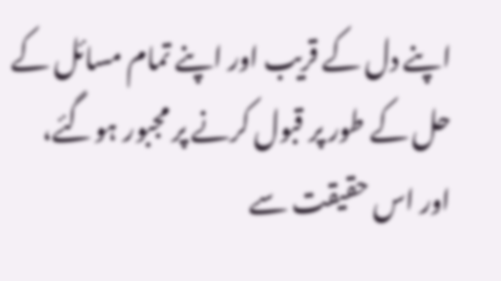اپنے دل کے قریب اور اپنے تمام مسائل کے حل کے طور پر قبول کرنے پر مجبور ہوگئے، اور اس حقیقت سے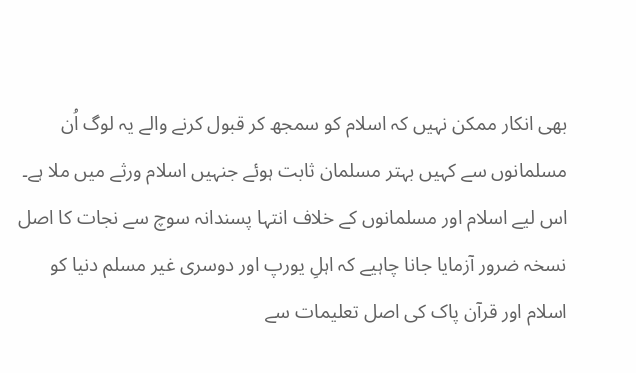بھی انکار ممکن نہیں کہ اسلام کو سمجھ کر قبول کرنے والے یہ لوگ اُن مسلمانوں سے کہیں بہتر مسلمان ثابت ہوئے جنہیں اسلام ورثے میں ملا ہے۔ اس لیے اسلام اور مسلمانوں کے خلاف انتہا پسندانہ سوچ سے نجات کا اصل نسخہ ضرور آزمایا جانا چاہیے کہ اہلِ یورپ اور دوسری غیر مسلم دنیا کو اسلام اور قرآن پاک کی اصل تعلیمات سے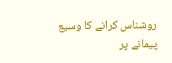روشناس کرانے کا وسیع پیمانے پر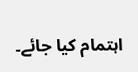اہتمام کیا جائے۔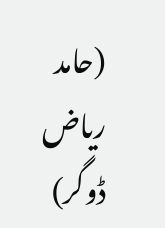(حامد ریاض ڈوگر)